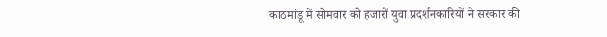काठमांडू में सोमवार को हजारों युवा प्रदर्शनकारियों ने सरकार की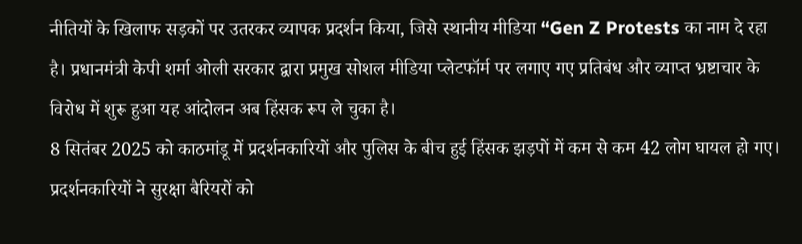नीतियों के खिलाफ सड़कों पर उतरकर व्यापक प्रदर्शन किया, जिसे स्थानीय मीडिया “Gen Z Protests का नाम दे रहा है। प्रधानमंत्री केपी शर्मा ओली सरकार द्वारा प्रमुख सोशल मीडिया प्लेटफॉर्म पर लगाए गए प्रतिबंध और व्याप्त भ्रष्टाचार के विरोध में शुरू हुआ यह आंदोलन अब हिंसक रूप ले चुका है।
8 सितंबर 2025 को काठमांडू में प्रदर्शनकारियों और पुलिस के बीच हुई हिंसक झड़पों में कम से कम 42 लोग घायल हो गए। प्रदर्शनकारियों ने सुरक्षा बैरियरों को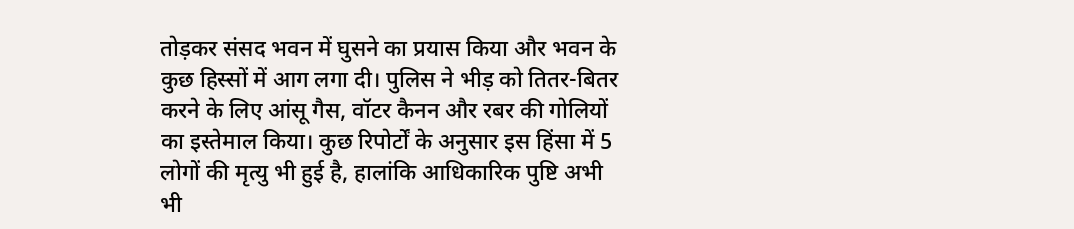तोड़कर संसद भवन में घुसने का प्रयास किया और भवन के कुछ हिस्सों में आग लगा दी। पुलिस ने भीड़ को तितर-बितर करने के लिए आंसू गैस, वॉटर कैनन और रबर की गोलियों का इस्तेमाल किया। कुछ रिपोर्टों के अनुसार इस हिंसा में 5 लोगों की मृत्यु भी हुई है, हालांकि आधिकारिक पुष्टि अभी भी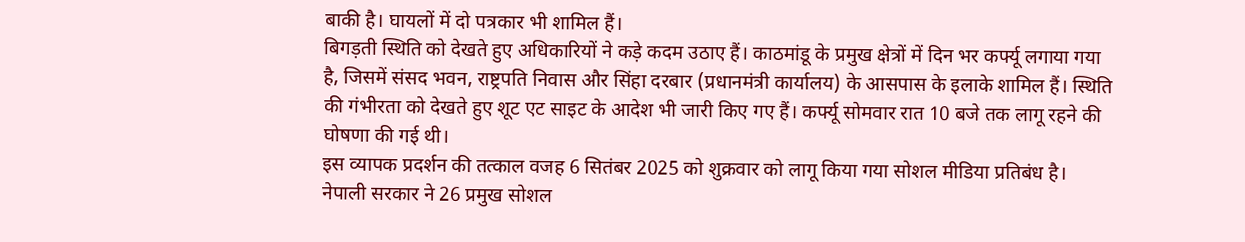बाकी है। घायलों में दो पत्रकार भी शामिल हैं।
बिगड़ती स्थिति को देखते हुए अधिकारियों ने कड़े कदम उठाए हैं। काठमांडू के प्रमुख क्षेत्रों में दिन भर कर्फ्यू लगाया गया है, जिसमें संसद भवन, राष्ट्रपति निवास और सिंहा दरबार (प्रधानमंत्री कार्यालय) के आसपास के इलाके शामिल हैं। स्थिति की गंभीरता को देखते हुए शूट एट साइट के आदेश भी जारी किए गए हैं। कर्फ्यू सोमवार रात 10 बजे तक लागू रहने की घोषणा की गई थी।
इस व्यापक प्रदर्शन की तत्काल वजह 6 सितंबर 2025 को शुक्रवार को लागू किया गया सोशल मीडिया प्रतिबंध है। नेपाली सरकार ने 26 प्रमुख सोशल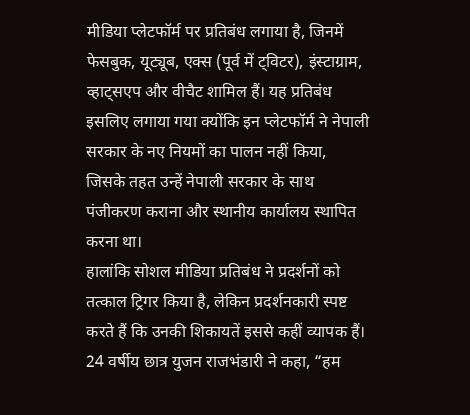मीडिया प्लेटफॉर्म पर प्रतिबंध लगाया है, जिनमें फेसबुक, यूट्यूब, एक्स (पूर्व में ट्विटर), इंस्टाग्राम, व्हाट्सएप और वीचैट शामिल हैं। यह प्रतिबंध इसलिए लगाया गया क्योंकि इन प्लेटफॉर्म ने नेपाली सरकार के नए नियमों का पालन नहीं किया, जिसके तहत उन्हें नेपाली सरकार के साथ पंजीकरण कराना और स्थानीय कार्यालय स्थापित करना था।
हालांकि सोशल मीडिया प्रतिबंध ने प्रदर्शनों को तत्काल ट्रिगर किया है, लेकिन प्रदर्शनकारी स्पष्ट करते हैं कि उनकी शिकायतें इससे कहीं व्यापक हैं। 24 वर्षीय छात्र युजन राजभंडारी ने कहा, “हम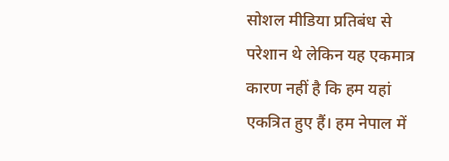सोशल मीडिया प्रतिबंध से परेशान थे लेकिन यह एकमात्र कारण नहीं है कि हम यहां एकत्रित हुए हैं। हम नेपाल में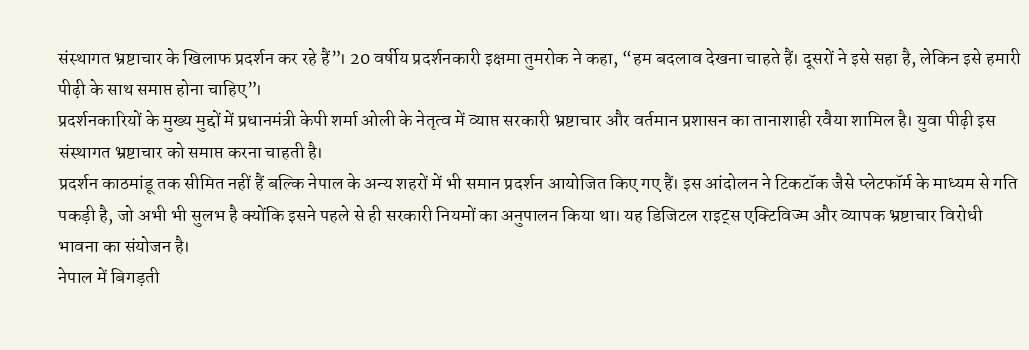संस्थागत भ्रष्टाचार के खिलाफ प्रदर्शन कर रहे हैं”। 20 वर्षीय प्रदर्शनकारी इक्षमा तुमरोक ने कहा, “हम बदलाव देखना चाहते हैं। दूसरों ने इसे सहा है, लेकिन इसे हमारी पीढ़ी के साथ समाप्त होना चाहिए”।
प्रदर्शनकारियों के मुख्य मुद्दों में प्रधानमंत्री केपी शर्मा ओली के नेतृत्व में व्याप्त सरकारी भ्रष्टाचार और वर्तमान प्रशासन का तानाशाही रवैया शामिल है। युवा पीढ़ी इस संस्थागत भ्रष्टाचार को समाप्त करना चाहती है।
प्रदर्शन काठमांडू तक सीमित नहीं हैं बल्कि नेपाल के अन्य शहरों में भी समान प्रदर्शन आयोजित किए गए हैं। इस आंदोलन ने टिकटॉक जैसे प्लेटफॉर्म के माध्यम से गति पकड़ी है, जो अभी भी सुलभ है क्योंकि इसने पहले से ही सरकारी नियमों का अनुपालन किया था। यह डिजिटल राइट्स एक्टिविज्म और व्यापक भ्रष्टाचार विरोधी भावना का संयोजन है।
नेपाल में बिगड़ती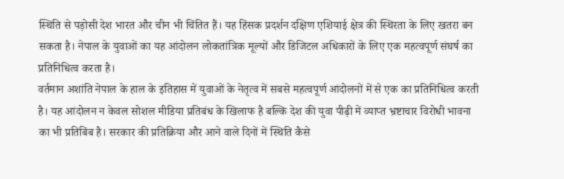स्थिति से पड़ोसी देश भारत और चीन भी चिंतित हैं। यह हिंसक प्रदर्शन दक्षिण एशियाई क्षेत्र की स्थिरता के लिए खतरा बन सकता है। नेपाल के युवाओं का यह आंदोलन लोकतांत्रिक मूल्यों और डिजिटल अधिकारों के लिए एक महत्वपूर्ण संघर्ष का प्रतिनिधित्व करता है।
वर्तमान अशांति नेपाल के हाल के इतिहास में युवाओं के नेतृत्व में सबसे महत्वपूर्ण आंदोलनों में से एक का प्रतिनिधित्व करती है। यह आंदोलन न केवल सोशल मीडिया प्रतिबंध के खिलाफ है बल्कि देश की युवा पीढ़ी में व्याप्त भ्रष्टाचार विरोधी भावना का भी प्रतिबिंब है। सरकार की प्रतिक्रिया और आने वाले दिनों में स्थिति कैसे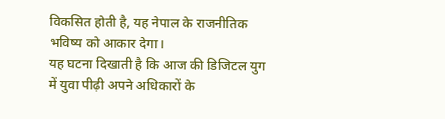विकसित होती है, यह नेपाल के राजनीतिक भविष्य को आकार देगा।
यह घटना दिखाती है कि आज की डिजिटल युग में युवा पीढ़ी अपने अधिकारों के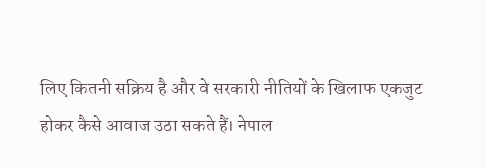लिए कितनी सक्रिय है और वे सरकारी नीतियों के खिलाफ एकजुट होकर कैसे आवाज उठा सकते हैं। नेपाल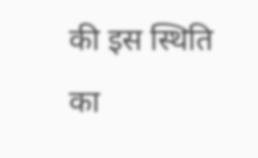की इस स्थिति का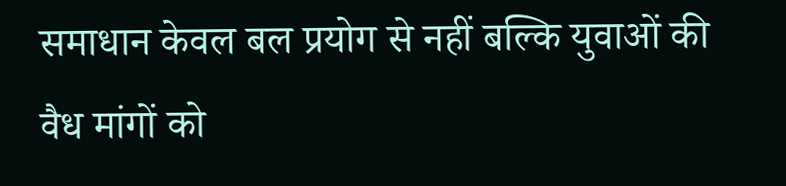समाधान केवल बल प्रयोग से नहीं बल्कि युवाओं की वैध मांगों को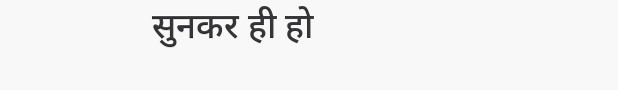सुनकर ही हो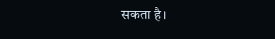सकता है।